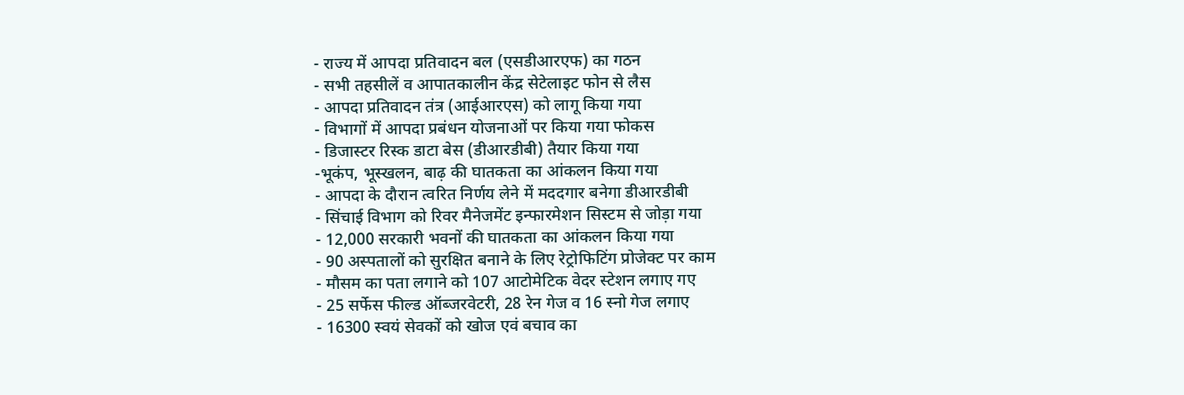- राज्य में आपदा प्रतिवादन बल (एसडीआरएफ) का गठन
- सभी तहसीलें व आपातकालीन केंद्र सेटेलाइट फोन से लैस
- आपदा प्रतिवादन तंत्र (आईआरएस) को लागू किया गया
- विभागों में आपदा प्रबंधन योजनाओं पर किया गया फोकस
- डिजास्टर रिस्क डाटा बेस (डीआरडीबी) तैयार किया गया
-भूकंप, भूस्खलन, बाढ़ की घातकता का आंकलन किया गया
- आपदा के दौरान त्वरित निर्णय लेने में मददगार बनेगा डीआरडीबी
- सिंचाई विभाग को रिवर मैनेजमेंट इन्फारमेशन सिस्टम से जोड़ा गया
- 12,000 सरकारी भवनों की घातकता का आंकलन किया गया
- 90 अस्पतालों को सुरक्षित बनाने के लिए रेट्रोफिटिंग प्रोजेक्ट पर काम
- मौसम का पता लगाने को 107 आटोमेटिक वेदर स्टेशन लगाए गए
- 25 सर्फेस फील्ड ऑब्जरवेटरी, 28 रेन गेज व 16 स्नो गेज लगाए
- 16300 स्वयं सेवकों को खोज एवं बचाव का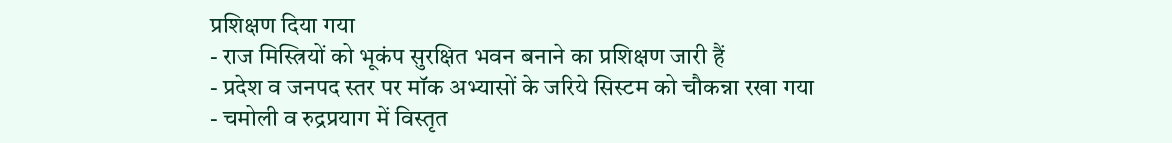प्रशिक्षण दिया गया
- राज मिस्त्रियों को भूकंप सुरक्षित भवन बनाने का प्रशिक्षण जारी हैं
- प्रदेश व जनपद स्तर पर मॉक अभ्यासों के जरिये सिस्टम को चौकन्ना रखा गया
- चमोली व रुद्रप्रयाग में विस्तृत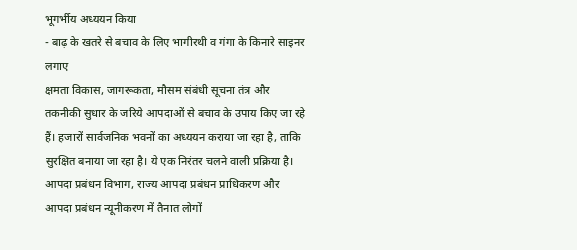भूगर्भीय अध्ययन किया
- बाढ़ के खतरे से बचाव के लिए भागीरथी व गंगा के किनारे साइनर लगाए
क्षमता विकास, जागरूकता, मौसम संबंधी सूचना तंत्र और तकनीकी सुधार के जरिये आपदाओं से बचाव के उपाय किए जा रहे हैं। हजारों सार्वजनिक भवनों का अध्ययन कराया जा रहा है, ताकि सुरक्षित बनाया जा रहा है। ये एक निरंतर चलने वाली प्रक्रिया है। आपदा प्रबंधन विभाग, राज्य आपदा प्रबंधन प्राधिकरण और आपदा प्रबंधन न्यूनीकरण में तैनात लोगों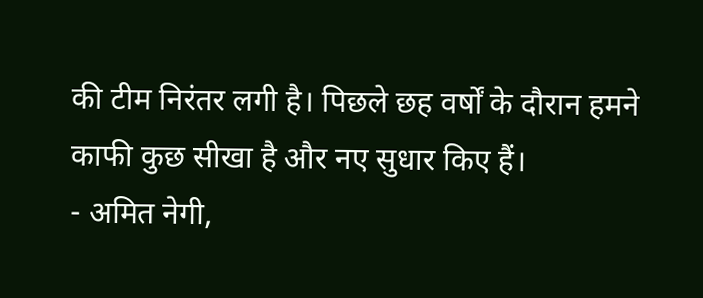की टीम निरंतर लगी है। पिछले छह वर्षों के दौरान हमने काफी कुछ सीखा है और नए सुधार किए हैं।
- अमित नेगी,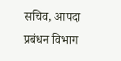सचिव, आपदा प्रबंधन विभाग